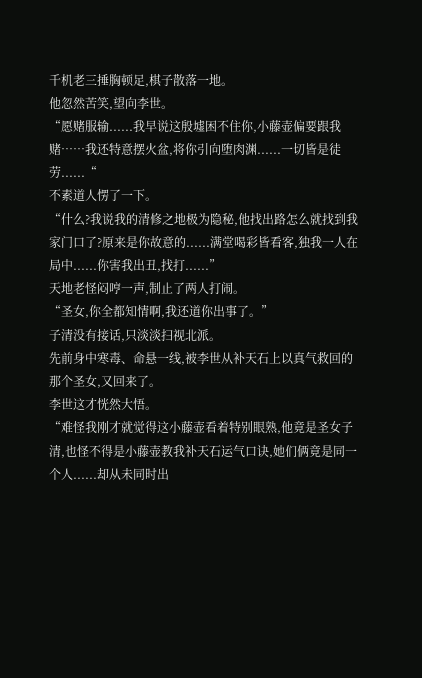千机老三捶胸顿足,棋子散落一地。
他忽然苦笑,望向李世。
“愿赌服输......我早说这殷墟困不住你,小藤壶偏要跟我赌……我还特意摆火盆,将你引向堕肉渊......一切皆是徒劳......“
不素道人愣了一下。
“什么?我说我的清修之地极为隐秘,他找出路怎么就找到我家门口了?原来是你故意的......满堂喝彩皆看客,独我一人在局中......你害我出丑,找打......”
天地老怪闷哼一声,制止了两人打闹。
“圣女,你全都知情啊,我还道你出事了。”
子清没有接话,只淡淡扫视北派。
先前身中寒毒、命悬一线,被李世从补天石上以真气救回的那个圣女,又回来了。
李世这才恍然大悟。
“难怪我刚才就觉得这小藤壶看着特别眼熟,他竟是圣女子清,也怪不得是小藤壶教我补天石运气口诀,她们俩竟是同一个人......却从未同时出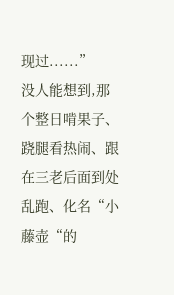现过......”
没人能想到,那个整日啃果子、跷腿看热闹、跟在三老后面到处乱跑、化名“小藤壶“的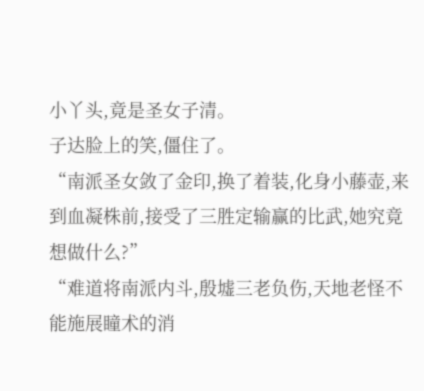小丫头,竟是圣女子清。
子达脸上的笑,僵住了。
“南派圣女敛了金印,换了着装,化身小藤壶,来到血凝株前,接受了三胜定输赢的比武,她究竟想做什么?”
“难道将南派内斗,殷墟三老负伤,天地老怪不能施展瞳术的消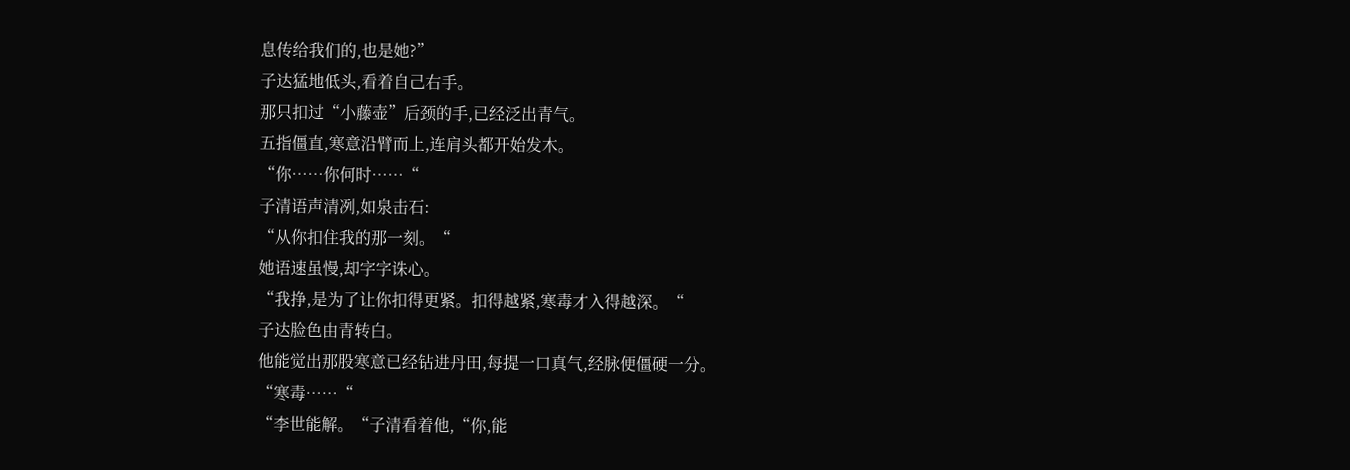息传给我们的,也是她?”
子达猛地低头,看着自己右手。
那只扣过“小藤壶”后颈的手,已经泛出青气。
五指僵直,寒意沿臂而上,连肩头都开始发木。
“你……你何时……“
子清语声清冽,如泉击石:
“从你扣住我的那一刻。“
她语速虽慢,却字字诛心。
“我挣,是为了让你扣得更紧。扣得越紧,寒毒才入得越深。“
子达脸色由青转白。
他能觉出那股寒意已经钻进丹田,每提一口真气,经脉便僵硬一分。
“寒毒……“
“李世能解。“子清看着他,“你,能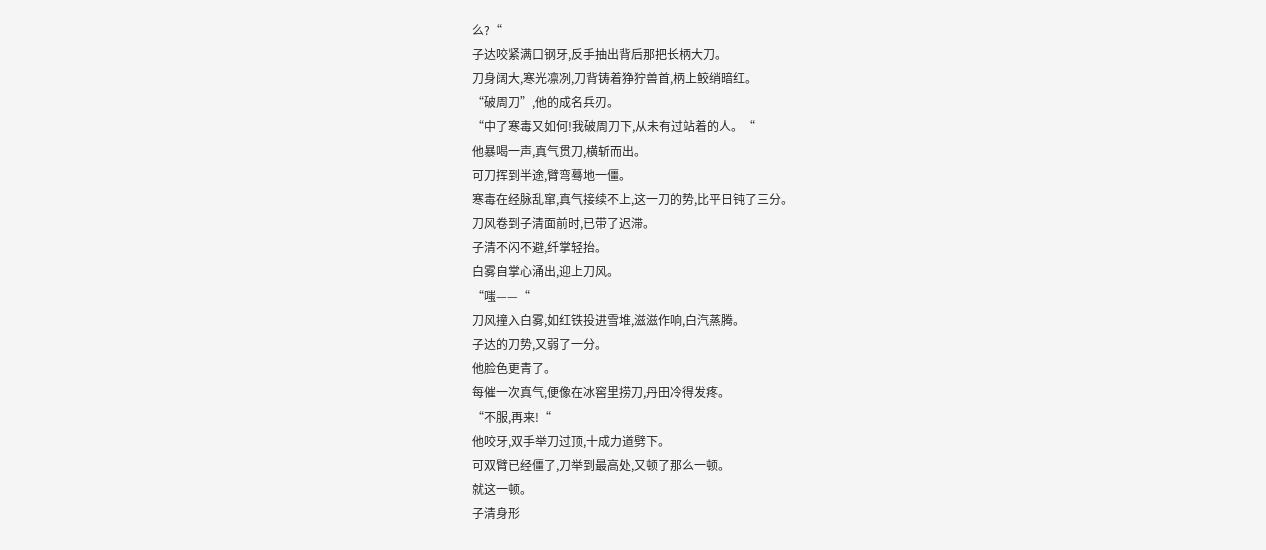么?“
子达咬紧满口钢牙,反手抽出背后那把长柄大刀。
刀身阔大,寒光凛冽,刀背铸着狰狞兽首,柄上鲛绡暗红。
“破周刀”,他的成名兵刃。
“中了寒毒又如何!我破周刀下,从未有过站着的人。“
他暴喝一声,真气贯刀,横斩而出。
可刀挥到半途,臂弯蓦地一僵。
寒毒在经脉乱窜,真气接续不上,这一刀的势,比平日钝了三分。
刀风卷到子清面前时,已带了迟滞。
子清不闪不避,纤掌轻抬。
白雾自掌心涌出,迎上刀风。
“嗤——“
刀风撞入白雾,如红铁投进雪堆,滋滋作响,白汽蒸腾。
子达的刀势,又弱了一分。
他脸色更青了。
每催一次真气,便像在冰窖里捞刀,丹田冷得发疼。
“不服,再来!“
他咬牙,双手举刀过顶,十成力道劈下。
可双臂已经僵了,刀举到最高处,又顿了那么一顿。
就这一顿。
子清身形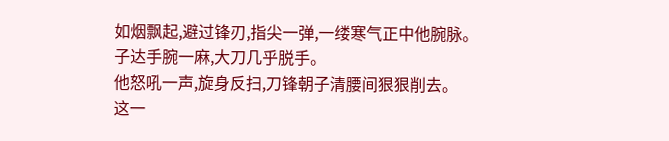如烟飘起,避过锋刃,指尖一弹,一缕寒气正中他腕脉。
子达手腕一麻,大刀几乎脱手。
他怒吼一声,旋身反扫,刀锋朝子清腰间狠狠削去。
这一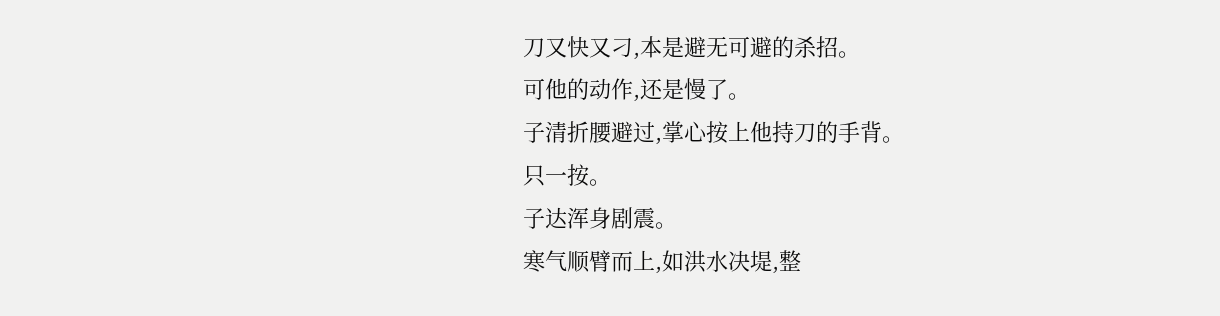刀又快又刁,本是避无可避的杀招。
可他的动作,还是慢了。
子清折腰避过,掌心按上他持刀的手背。
只一按。
子达浑身剧震。
寒气顺臂而上,如洪水决堤,整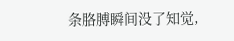条胳膊瞬间没了知觉,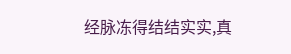经脉冻得结结实实,真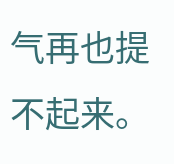气再也提不起来。